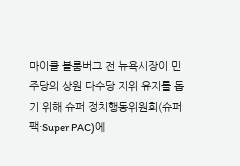마이클 블룸버그 전 뉴욕시장이 민주당의 상원 다수당 지위 유지를 돕기 위해 슈퍼 정치행동위원회(슈퍼팩·Super PAC)에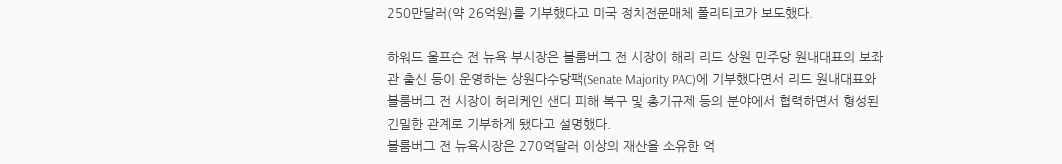250만달러(약 26억원)를 기부했다고 미국 정치전문매체 폴리티코가 보도했다.

하워드 울프슨 전 뉴욕 부시장은 블룸버그 전 시장이 해리 리드 상원 민주당 원내대표의 보좌관 출신 등이 운영하는 상원다수당팩(Senate Majority PAC)에 기부했다면서 리드 원내대표와 블룸버그 전 시장이 허리케인 샌디 피해 복구 및 총기규제 등의 분야에서 협력하면서 형성된 긴밀한 관계로 기부하게 됐다고 설명했다.
블룸버그 전 뉴욕시장은 270억달러 이상의 재산을 소유한 억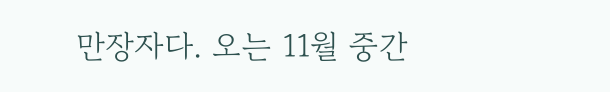만장자다. 오는 11월 중간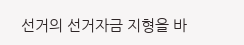선거의 선거자금 지형을 바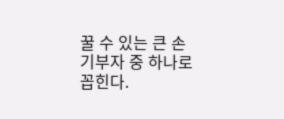꿀 수 있는 큰 손 기부자 중 하나로 꼽힌다.